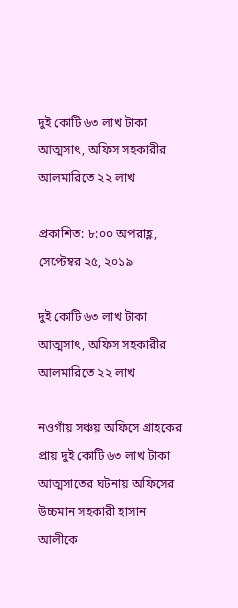দুই কোটি ৬৩ লাখ টাকা আত্মসাৎ, অফিস সহকারীর আলমারিতে ২২ লাখ

প্রকাশিত: ৮:০০ অপরাহ্ণ, সেপ্টেম্বর ২৫, ২০১৯

দুই কোটি ৬৩ লাখ টাকা আত্মসাৎ, অফিস সহকারীর আলমারিতে ২২ লাখ

নওগাঁয় সঞ্চয় অফিসে গ্রাহকের প্রায় দুই কোটি ৬৩ লাখ টাকা আত্মসাতের ঘটনায় অফিসের উচ্চমান সহকারী হাসান আলীকে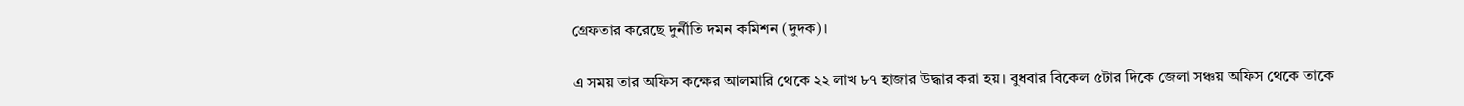গ্রেফতার করেছে দুর্নীতি দমন কমিশন (দুদক)।

এ সময় তার অফিস কক্ষের আলমারি থেকে ২২ লাখ ৮৭ হাজার উদ্ধার করা হয়। বুধবার বিকেল ৫টার দিকে জেলা সঞ্চয় অফিস থেকে তাকে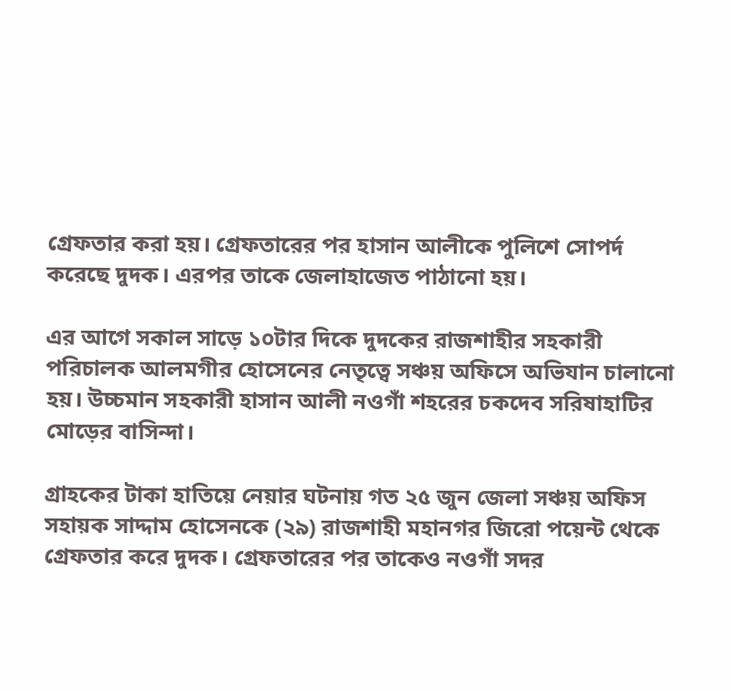গ্রেফতার করা হয়। গ্রেফতারের পর হাসান আলীকে পুলিশে সোপর্দ করেছে দুদক। এরপর তাকে জেলাহাজেত পাঠানো হয়।

এর আগে সকাল সাড়ে ১০টার দিকে দুদকের রাজশাহীর সহকারী পরিচালক আলমগীর হোসেনের নেতৃত্বে সঞ্চয় অফিসে অভিযান চালানো হয়। উচ্চমান সহকারী হাসান আলী নওগাঁ শহরের চকদেব সরিষাহাটির মোড়ের বাসিন্দা।

গ্রাহকের টাকা হাতিয়ে নেয়ার ঘটনায় গত ২৫ জুন জেলা সঞ্চয় অফিস সহায়ক সাদ্দাম হোসেনকে (২৯) রাজশাহী মহানগর জিরো পয়েন্ট থেকে গ্রেফতার করে দুদক। গ্রেফতারের পর তাকেও নওগাঁ সদর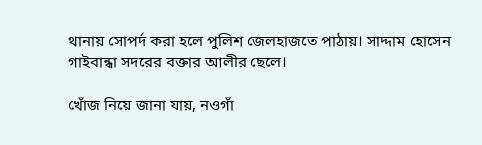থানায় সোপর্দ করা হলে পুলিশ জেলহাজতে পাঠায়। সাদ্দাম হোসেন গাইবান্ধা সদরের বক্তার আলীর ছেলে।

খোঁজ নিয়ে জানা যায়, নওগাঁ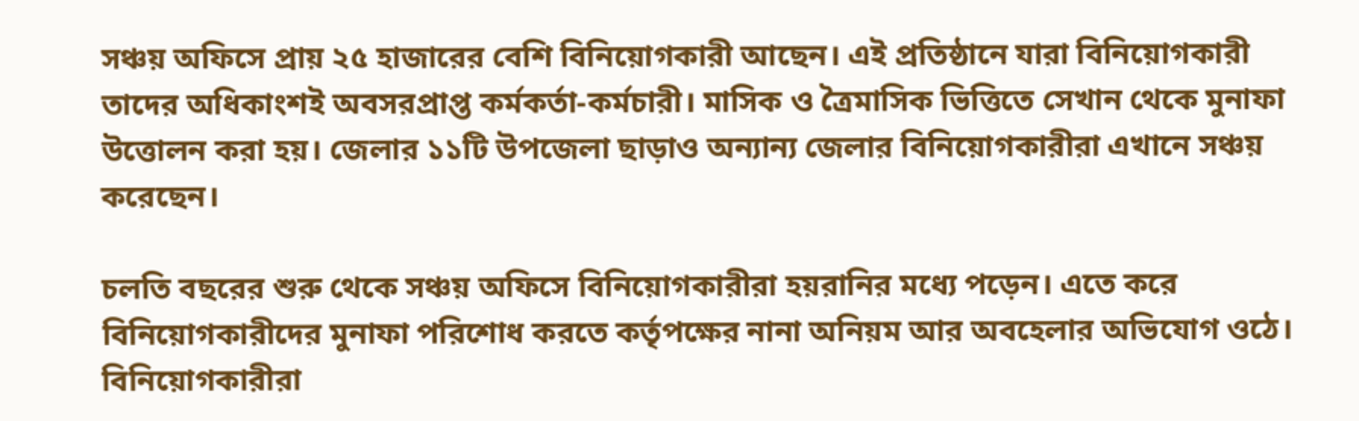সঞ্চয় অফিসে প্রায় ২৫ হাজারের বেশি বিনিয়োগকারী আছেন। এই প্রতিষ্ঠানে যারা বিনিয়োগকারী তাদের অধিকাংশই অবসরপ্রাপ্ত কর্মকর্তা-কর্মচারী। মাসিক ও ত্রৈমাসিক ভিত্তিতে সেখান থেকে মুনাফা উত্তোলন করা হয়। জেলার ১১টি উপজেলা ছাড়াও অন্যান্য জেলার বিনিয়োগকারীরা এখানে সঞ্চয় করেছেন।

চলতি বছরের শুরু থেকে সঞ্চয় অফিসে বিনিয়োগকারীরা হয়রানির মধ্যে পড়েন। এতে করে বিনিয়োগকারীদের মুনাফা পরিশোধ করতে কর্তৃপক্ষের নানা অনিয়ম আর অবহেলার অভিযোগ ওঠে। বিনিয়োগকারীরা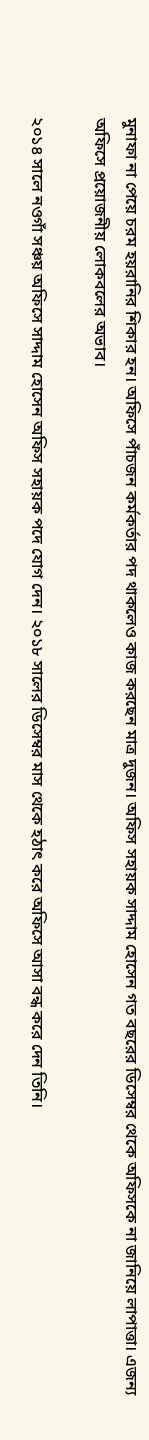মুনাফা না পেয়ে চরম হয়রানির শিকার হন। অফিসে পাঁচজন কর্মকর্তার পদ থাকলেও কাজ করছেন মাত্র দুজন। অফিস সহায়ক সাদ্দাম হোসেন গত বছরের ডিসেম্বর থেকে অফিসকে না জানিয়ে লাপাত্তা। এজন্য অফিসে প্রয়োজনীয় লোকবলের অভাব।

২০১৪ সালে নওগাঁ সঞ্চয় অফিসে সাদ্দাম হোসেন অফিস সহায়ক পদে যোগ দেন। ২০১৮ সালের ডিসেম্বর মাস থেকে হঠাৎ করে অফিসে আসা বন্ধ করে দেন তিনি।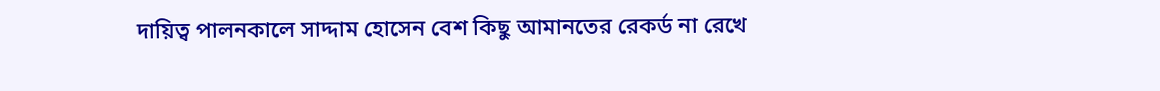দায়িত্ব পালনকালে সাদ্দাম হোসেন বেশ কিছু আমানতের রেকর্ড না রেখে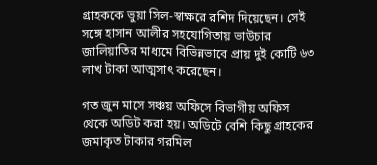গ্রাহককে ভুয়া সিল-স্বাক্ষরে রশিদ দিয়েছেন। সেই সঙ্গে হাসান আলীর সহযোগিতায় ভাউচার জালিয়াতির মাধ্যমে বিভিন্নভাবে প্রায় দুই কোটি ৬৩ লাখ টাকা আত্মসাৎ করেছেন।

গত জুন মাসে সঞ্চয় অফিসে বিভাগীয় অফিস থেকে অডিট করা হয়। অডিটে বেশি কিছু গ্রাহকের জমাকৃত টাকার গরমিল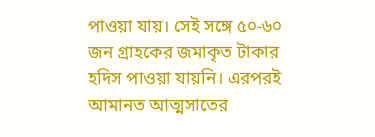পাওয়া যায়। সেই সঙ্গে ৫০-৬০ জন গ্রাহকের জমাকৃত টাকার হদিস পাওয়া যায়নি। এরপরই আমানত আত্মসাতের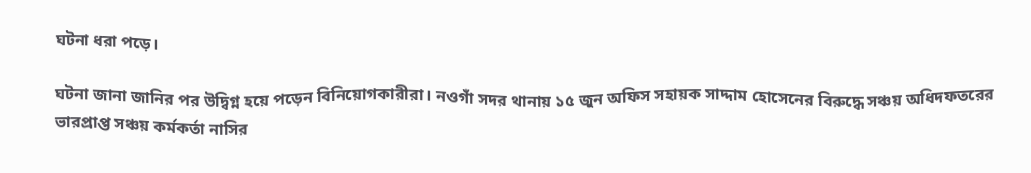ঘটনা ধরা পড়ে।

ঘটনা জানা জানির পর উদ্বিগ্ন হয়ে পড়েন বিনিয়োগকারীরা। নওগাঁ সদর থানায় ১৫ জুন অফিস সহায়ক সাদ্দাম হোসেনের বিরুদ্ধে সঞ্চয় অধিদফতরের ভারপ্রাপ্ত সঞ্চয় কর্মকর্তা নাসির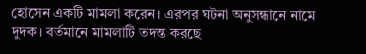হোসেন একটি মামলা করেন। এরপর ঘটনা অনুসন্ধানে নামে দুদক। বর্তমানে মামলাটি তদন্ত করছে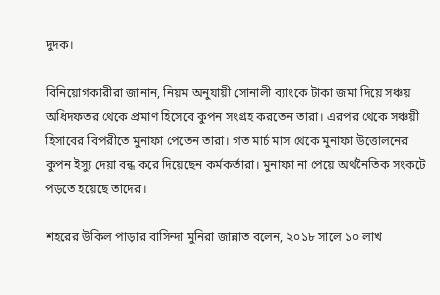দুদক।

বিনিয়োগকারীরা জানান, নিয়ম অনুযায়ী সোনালী ব্যাংকে টাকা জমা দিয়ে সঞ্চয় অধিদফতর থেকে প্রমাণ হিসেবে কুপন সংগ্রহ করতেন তারা। এরপর থেকে সঞ্চয়ী হিসাবের বিপরীতে মুনাফা পেতেন তারা। গত মার্চ মাস থেকে মুনাফা উত্তোলনের কুপন ইস্যু দেয়া বন্ধ করে দিয়েছেন কর্মকর্তারা। মুনাফা না পেয়ে অর্থনৈতিক সংকটে পড়তে হয়েছে তাদের।

শহরের উকিল পাড়ার বাসিন্দা মুনিরা জান্নাত বলেন, ২০১৮ সালে ১০ লাখ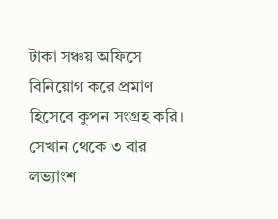টাকা সঞ্চয় অফিসে বিনিয়োগ করে প্রমাণ হিসেবে কুপন সংগ্রহ করি। সেখান থেকে ৩ বার লভ্যাংশ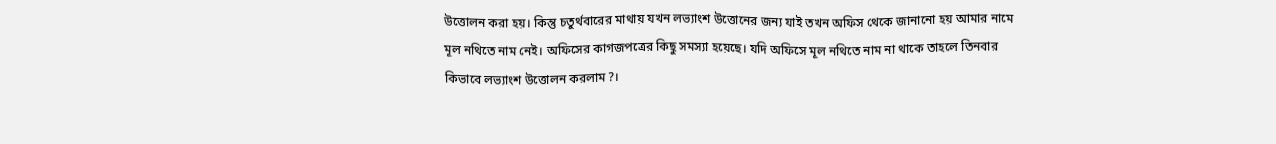উত্তোলন করা হয়। কিন্তু চতুর্থবারের মাথায় যখন লভ্যাংশ উত্তোনের জন্য যাই তখন অফিস থেকে জানানো হয় আমার নামে মূল নথিতে নাম নেই। অফিসের কাগজপত্রের কিছু সমস্যা হয়েছে। যদি অফিসে মূল নথিতে নাম না থাকে তাহলে তিনবার কিভাবে লভ্যাংশ উত্তোলন করলাম?।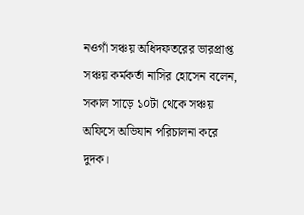নওগাঁ সঞ্চয় অধিদফতরের ভারপ্রাপ্ত সঞ্চয় কর্মকর্তা নাসির হোসেন বলেন, সকাল সাড়ে ১০টা থেকে সঞ্চয় অফিসে অভিযান পরিচালনা করে দুদক।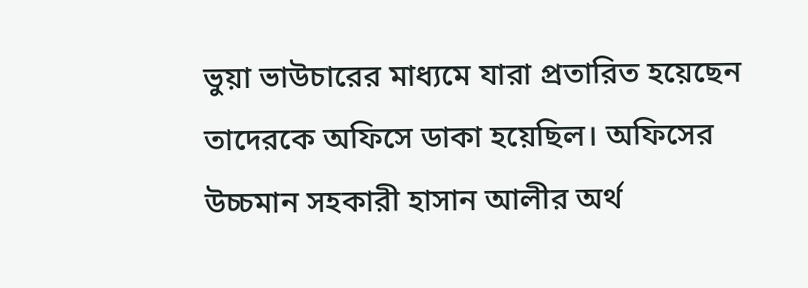ভুয়া ভাউচারের মাধ্যমে যারা প্রতারিত হয়েছেন তাদেরকে অফিসে ডাকা হয়েছিল। অফিসের উচ্চমান সহকারী হাসান আলীর অর্থ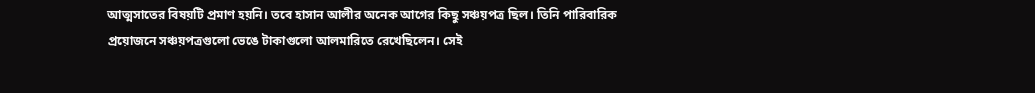আত্মসাতের বিষয়টি প্রমাণ হয়নি। তবে হাসান আলীর অনেক আগের কিছু সঞ্চয়পত্র ছিল। তিনি পারিবারিক প্রয়োজনে সঞ্চয়পত্রগুলো ভেঙে টাকাগুলো আলমারিতে রেখেছিলেন। সেই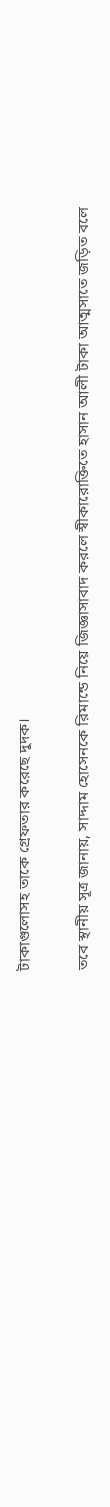টাকাগুলোসহ তাকে গ্রেফতার করেছে দুদক।

তবে স্থানীয় সূত্র জানায়, সাদ্দাম হোসেনকে রিমান্ডে নিয়ে জিজ্ঞাসাবাদ করলে স্বীকারোক্তিতে হাসান আলী টাকা আত্মসাতে জড়িত বলে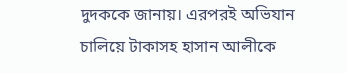দুদককে জানায়। এরপরই অভিযান চালিয়ে টাকাসহ হাসান আলীকে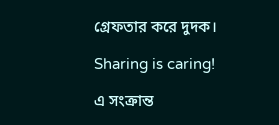গ্রেফতার করে দুদক।

Sharing is caring!

এ সংক্রান্ত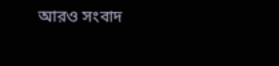আরও সংবাদ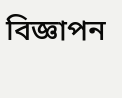বিজ্ঞাপন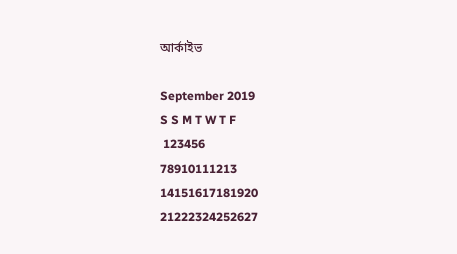আর্কাইভ

September 2019
S S M T W T F
 123456
78910111213
14151617181920
21222324252627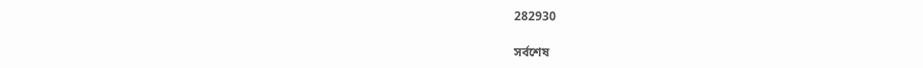282930

সর্বশেষ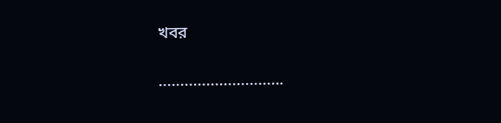খবর

………………………..